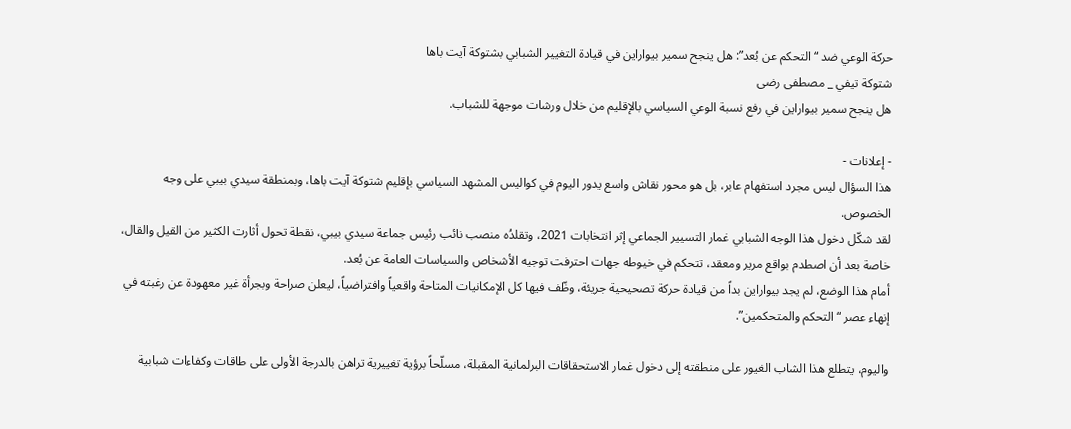حركة الوعي ضد “التحكم عن بُعد”: هل ينجح سمير بيواراين في قيادة التغيير الشبابي بشتوكة آيت باها
شتوكة تيفي _ مصطفى رضى
هل ينجح سمير بيواراين في رفع نسبة الوعي السياسي بالإقليم من خلال ورشات موجهة للشباب.

- إعلانات -
هذا السؤال ليس مجرد استفهام عابر، بل هو محور نقاش واسع يدور اليوم في كواليس المشهد السياسي بإقليم شتوكة آيت باها، وبمنطقة سيدي بيبي على وجه الخصوص.
لقد شكّل دخول هذا الوجه الشبابي غمار التسيير الجماعي إثر انتخابات 2021، وتقلدُه منصب نائب رئيس جماعة سيدي بيبي، نقطة تحول أثارت الكثير من القيل والقال، خاصة بعد أن اصطدم بواقع مرير ومعقد، تتحكم في خيوطه جهات احترفت توجيه الأشخاص والسياسات العامة عن بُعد.
أمام هذا الوضع، لم يجد بيواراين بداً من قيادة حركة تصحيحية جريئة، وظّف فيها كل الإمكانيات المتاحة واقعياً وافتراضياً، ليعلن صراحة وبجرأة غير معهودة عن رغبته في إنهاء عصر “التحكم والمتحكمين”.

واليوم، يتطلع هذا الشاب الغيور على منطقته إلى دخول غمار الاستحقاقات البرلمانية المقبلة، مسلّحاً برؤية تغييرية تراهن بالدرجة الأولى على طاقات وكفاءات شبابية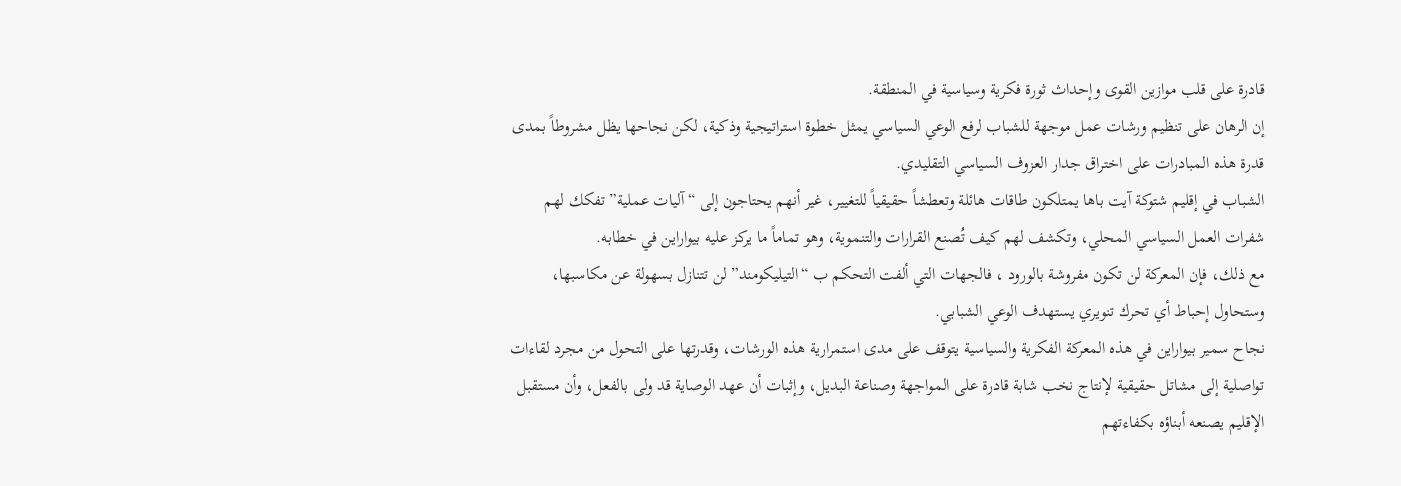قادرة على قلب موازين القوى وإحداث ثورة فكرية وسياسية في المنطقة.
إن الرهان على تنظيم ورشات عمل موجهة للشباب لرفع الوعي السياسي يمثل خطوة استراتيجية وذكية، لكن نجاحها يظل مشروطاً بمدى قدرة هذه المبادرات على اختراق جدار العزوف السياسي التقليدي.
الشباب في إقليم شتوكة آيت باها يمتلكون طاقات هائلة وتعطشاً حقيقياً للتغيير، غير أنهم يحتاجون إلى “آليات عملية” تفكك لهم شفرات العمل السياسي المحلي، وتكشف لهم كيف تُصنع القرارات والتنموية، وهو تماماً ما يركز عليه بيواراين في خطابه.
مع ذلك، فإن المعركة لن تكون مفروشة بالورود ، فالجهات التي ألفت التحكم ب “التيليكومند” لن تتنازل بسهولة عن مكاسبها، وستحاول إحباط أي تحرك تنويري يستهدف الوعي الشبابي.
نجاح سمير بيواراين في هذه المعركة الفكرية والسياسية يتوقف على مدى استمرارية هذه الورشات، وقدرتها على التحول من مجرد لقاءات تواصلية إلى مشاتل حقيقية لإنتاج نخب شابة قادرة على المواجهة وصناعة البديل، وإثبات أن عهد الوصاية قد ولى بالفعل، وأن مستقبل الإقليم يصنعه أبناؤه بكفاءتهم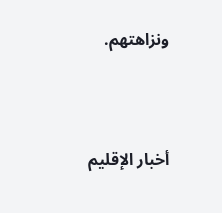ونزاهتهم.




أخبار الإقليم